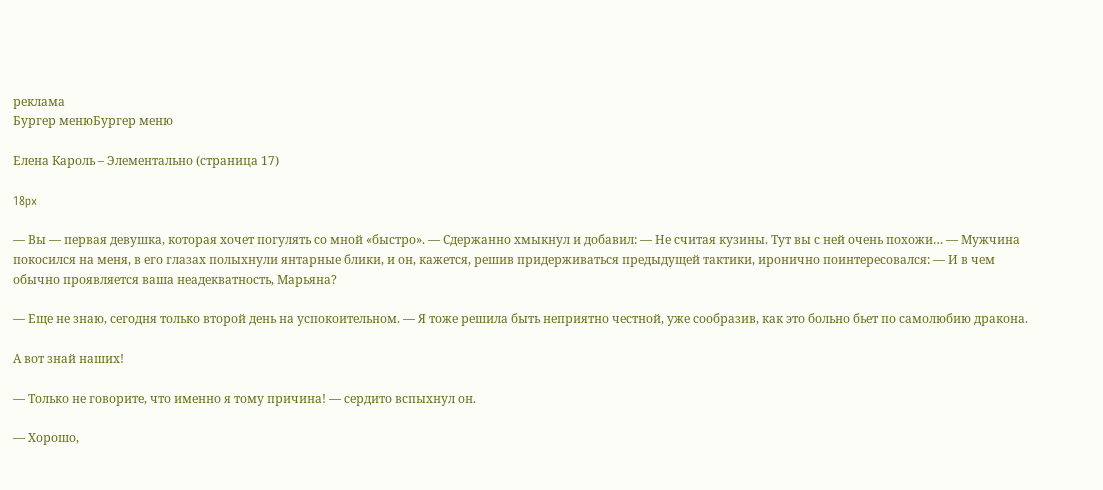реклама
Бургер менюБургер меню

Елена Кароль – Элементально (страница 17)

18px

— Вы — первая девушка, которая хочет погулять со мной «быстро». — Сдержанно хмыкнул и добавил: — Не считая кузины. Тут вы с ней очень похожи… — Мужчина покосился на меня, в его глазах полыхнули янтарные блики, и он, кажется, решив придерживаться предыдущей тактики, иронично поинтересовался: — И в чем обычно проявляется ваша неадекватность, Марьяна?

— Еще не знаю, сегодня только второй день на успокоительном. — Я тоже решила быть неприятно честной, уже сообразив, как это больно бьет по самолюбию дракона.

А вот знай наших!

— Только не говорите, что именно я тому причина! — сердито вспыхнул он.

— Хорошо,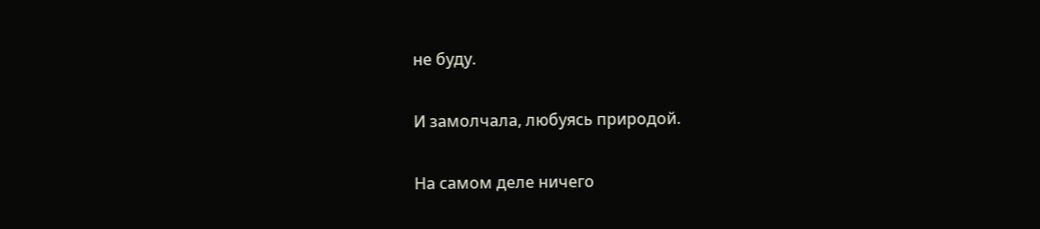не буду.

И замолчала, любуясь природой.

На самом деле ничего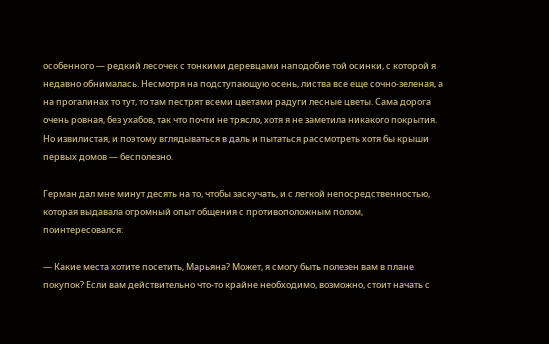особенного — редкий лесочек с тонкими деревцами наподобие той осинки, с которой я недавно обнималась. Несмотря на подступающую осень, листва все еще сочно-зеленая, а на прогалинах то тут, то там пестрят всеми цветами радуги лесные цветы. Сама дорога очень ровная, без ухабов, так что почти не трясло, хотя я не заметила никакого покрытия. Но извилистая, и поэтому вглядываться в даль и пытаться рассмотреть хотя бы крыши первых домов — бесполезно.

Герман дал мне минут десять на то, чтобы заскучать, и с легкой непосредственностью, которая выдавала огромный опыт общения с противоположным полом, поинтересовался:

— Какие места хотите посетить, Марьяна? Может, я смогу быть полезен вам в плане покупок? Если вам действительно что-то крайне необходимо, возможно, стоит начать с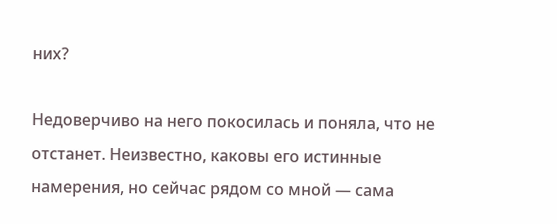них?

Недоверчиво на него покосилась и поняла, что не отстанет. Неизвестно, каковы его истинные намерения, но сейчас рядом со мной — сама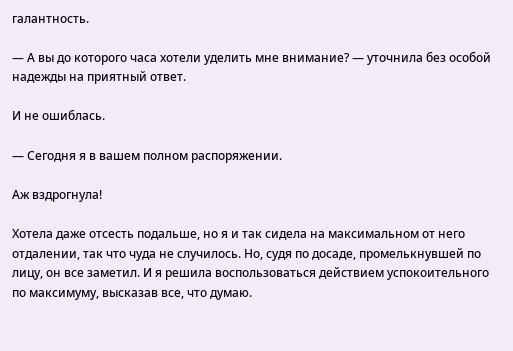галантность.

— А вы до которого часа хотели уделить мне внимание? — уточнила без особой надежды на приятный ответ.

И не ошиблась.

— Сегодня я в вашем полном распоряжении.

Аж вздрогнула!

Хотела даже отсесть подальше, но я и так сидела на максимальном от него отдалении, так что чуда не случилось. Но, судя по досаде, промелькнувшей по лицу, он все заметил. И я решила воспользоваться действием успокоительного по максимуму, высказав все, что думаю.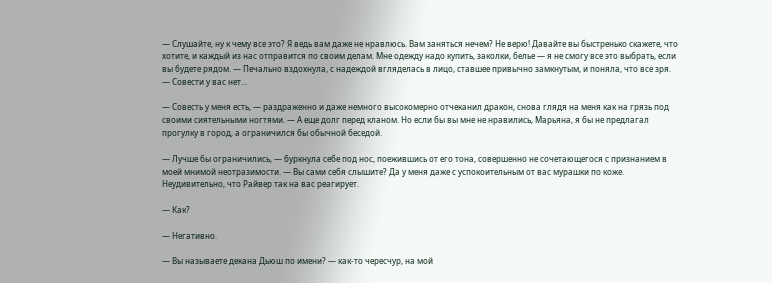— Слушайте, ну к чему все это? Я ведь вам даже не нравлюсь. Вам заняться нечем? Не верю! Давайте вы быстренько скажете, что хотите, и каждый из нас отправится по своим делам. Мне одежду надо купить, заколки, белье — я не смогу все это выбрать, если вы будете рядом. — Печально вздохнула, с надеждой вгляделась в лицо, ставшее привычно замкнутым, и поняла, что все зря. — Совести у вас нет…

— Совесть у меня есть, — раздраженно и даже немного высокомерно отчеканил дракон, снова глядя на меня как на грязь под своими сиятельными ногтями. — А еще долг перед кланом. Но если бы вы мне не нравились, Марьяна, я бы не предлагал прогулку в город, а ограничился бы обычной беседой.

— Лучше бы ограничились, — буркнула себе под нос, поежившись от его тона, совершенно не сочетающегося с признанием в моей мнимой неотразимости. — Вы сами себя слышите? Да у меня даже с успокоительным от вас мурашки по коже. Неудивительно, что Райвер так на вас реагирует.

— Как?

— Негативно.

— Вы называете декана Дьюш по имени? — как-то чересчур, на мой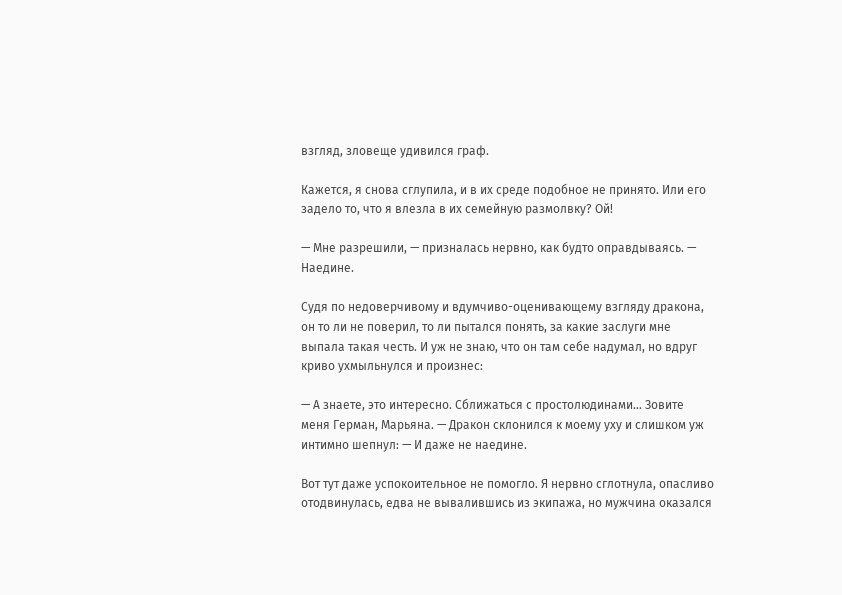взгляд, зловеще удивился граф.

Кажется, я снова сглупила, и в их среде подобное не принято. Или его задело то, что я влезла в их семейную размолвку? Ой!

— Мне разрешили, — призналась нервно, как будто оправдываясь. — Наедине.

Судя по недоверчивому и вдумчиво-оценивающему взгляду дракона, он то ли не поверил, то ли пытался понять, за какие заслуги мне выпала такая честь. И уж не знаю, что он там себе надумал, но вдруг криво ухмыльнулся и произнес:

— А знаете, это интересно. Сближаться с простолюдинами… Зовите меня Герман, Марьяна. — Дракон склонился к моему уху и слишком уж интимно шепнул: — И даже не наедине.

Вот тут даже успокоительное не помогло. Я нервно сглотнула, опасливо отодвинулась, едва не вывалившись из экипажа, но мужчина оказался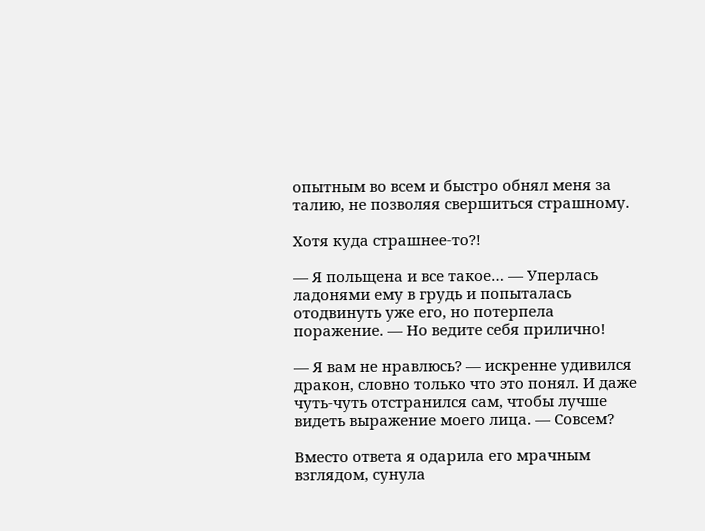опытным во всем и быстро обнял меня за талию, не позволяя свершиться страшному.

Хотя куда страшнее-то?!

— Я польщена и все такое… — Уперлась ладонями ему в грудь и попыталась отодвинуть уже его, но потерпела поражение. — Но ведите себя прилично!

— Я вам не нравлюсь? — искренне удивился дракон, словно только что это понял. И даже чуть-чуть отстранился сам, чтобы лучше видеть выражение моего лица. — Совсем?

Вместо ответа я одарила его мрачным взглядом, сунула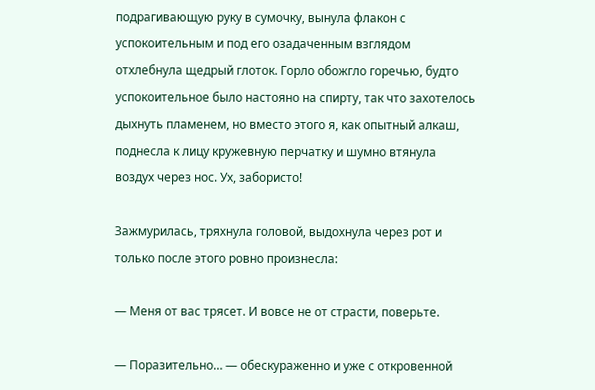подрагивающую руку в сумочку, вынула флакон с успокоительным и под его озадаченным взглядом отхлебнула щедрый глоток. Горло обожгло горечью, будто успокоительное было настояно на спирту, так что захотелось дыхнуть пламенем, но вместо этого я, как опытный алкаш, поднесла к лицу кружевную перчатку и шумно втянула воздух через нос. Ух, забористо!

Зажмурилась, тряхнула головой, выдохнула через рот и только после этого ровно произнесла:

— Меня от вас трясет. И вовсе не от страсти, поверьте.

— Поразительно… — обескураженно и уже с откровенной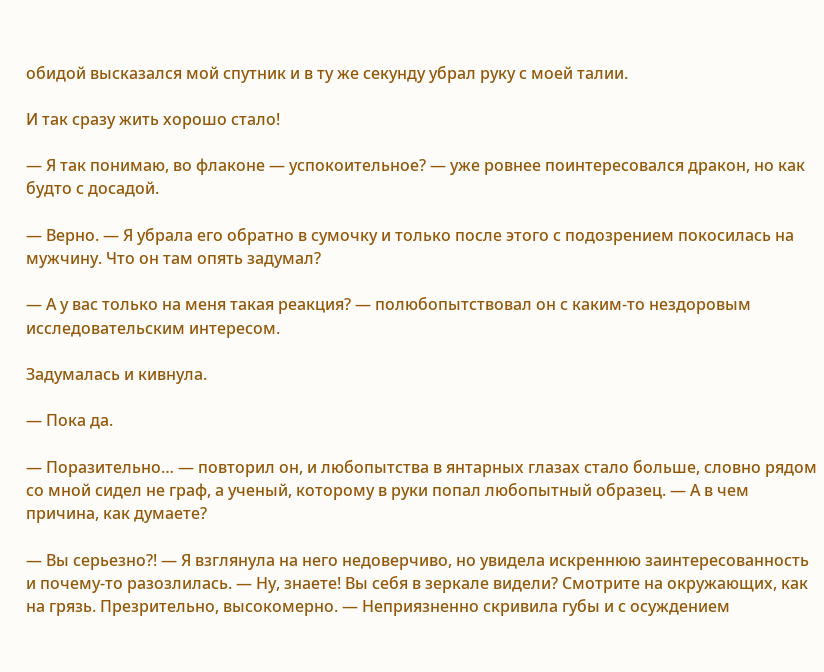обидой высказался мой спутник и в ту же секунду убрал руку с моей талии.

И так сразу жить хорошо стало!

— Я так понимаю, во флаконе — успокоительное? — уже ровнее поинтересовался дракон, но как будто с досадой.

— Верно. — Я убрала его обратно в сумочку и только после этого с подозрением покосилась на мужчину. Что он там опять задумал?

— А у вас только на меня такая реакция? — полюбопытствовал он с каким-то нездоровым исследовательским интересом.

Задумалась и кивнула.

— Пока да.

— Поразительно… — повторил он, и любопытства в янтарных глазах стало больше, словно рядом со мной сидел не граф, а ученый, которому в руки попал любопытный образец. — А в чем причина, как думаете?

— Вы серьезно?! — Я взглянула на него недоверчиво, но увидела искреннюю заинтересованность и почему-то разозлилась. — Ну, знаете! Вы себя в зеркале видели? Смотрите на окружающих, как на грязь. Презрительно, высокомерно. — Неприязненно скривила губы и с осуждением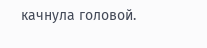качнула головой.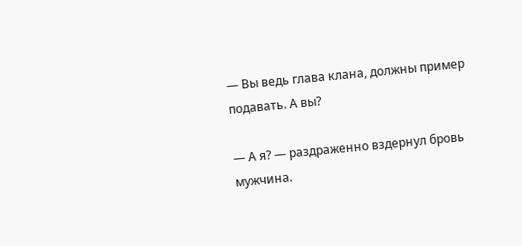— Вы ведь глава клана, должны пример подавать. А вы?

— А я? — раздраженно вздернул бровь мужчина.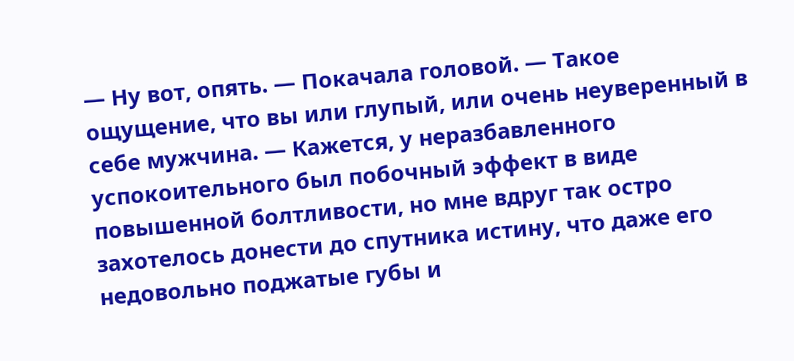— Ну вот, опять. — Покачала головой. — Такое ощущение, что вы или глупый, или очень неуверенный в себе мужчина. — Кажется, у неразбавленного успокоительного был побочный эффект в виде повышенной болтливости, но мне вдруг так остро захотелось донести до спутника истину, что даже его недовольно поджатые губы и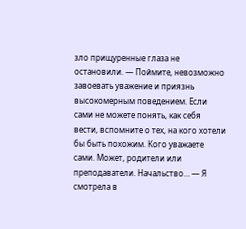зло прищуренные глаза не остановили. — Поймите, невозможно завоевать уважение и приязнь высокомерным поведением. Если сами не можете понять, как себя вести, вспомните о тех, на кого хотели бы быть похожим. Кого уважаете сами. Может, родители или преподаватели. Начальство… — Я смотрела в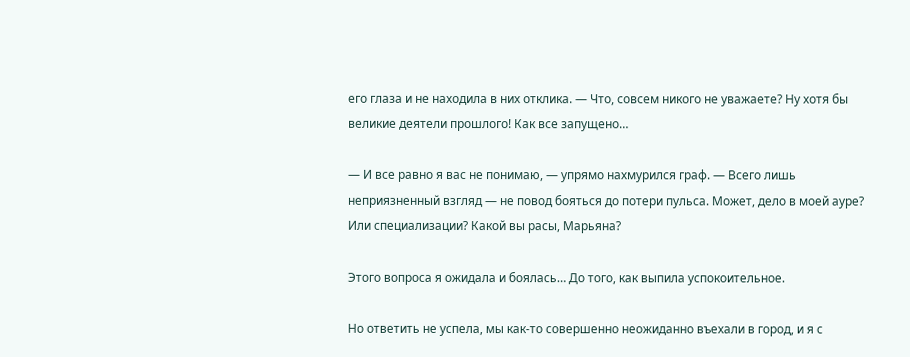его глаза и не находила в них отклика. — Что, совсем никого не уважаете? Ну хотя бы великие деятели прошлого! Как все запущено…

— И все равно я вас не понимаю, — упрямо нахмурился граф. — Всего лишь неприязненный взгляд — не повод бояться до потери пульса. Может, дело в моей ауре? Или специализации? Какой вы расы, Марьяна?

Этого вопроса я ожидала и боялась… До того, как выпила успокоительное.

Но ответить не успела, мы как-то совершенно неожиданно въехали в город, и я с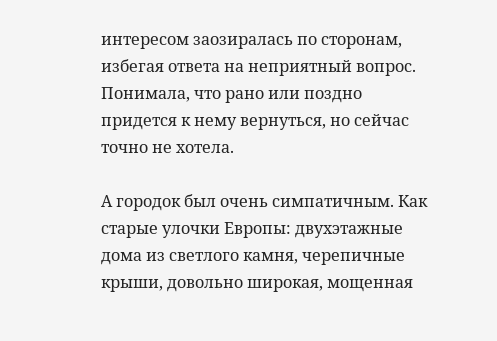интересом заозиралась по сторонам, избегая ответа на неприятный вопрос. Понимала, что рано или поздно придется к нему вернуться, но сейчас точно не хотела.

А городок был очень симпатичным. Как старые улочки Европы: двухэтажные дома из светлого камня, черепичные крыши, довольно широкая, мощенная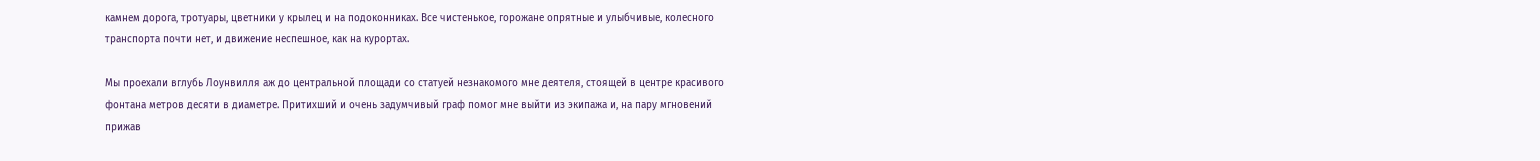камнем дорога, тротуары, цветники у крылец и на подоконниках. Все чистенькое, горожане опрятные и улыбчивые, колесного транспорта почти нет, и движение неспешное, как на курортах.

Мы проехали вглубь Лоунвилля аж до центральной площади со статуей незнакомого мне деятеля, стоящей в центре красивого фонтана метров десяти в диаметре. Притихший и очень задумчивый граф помог мне выйти из экипажа и, на пару мгновений прижав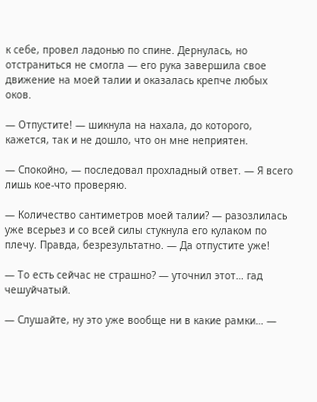к себе, провел ладонью по спине. Дернулась, но отстраниться не смогла — его рука завершила свое движение на моей талии и оказалась крепче любых оков.

— Отпустите! — шикнула на нахала, до которого, кажется, так и не дошло, что он мне неприятен.

— Спокойно, — последовал прохладный ответ. — Я всего лишь кое-что проверяю.

— Количество сантиметров моей талии? — разозлилась уже всерьез и со всей силы стукнула его кулаком по плечу. Правда, безрезультатно. — Да отпустите уже!

— То есть сейчас не страшно? — уточнил этот… гад чешуйчатый.

— Слушайте, ну это уже вообще ни в какие рамки… —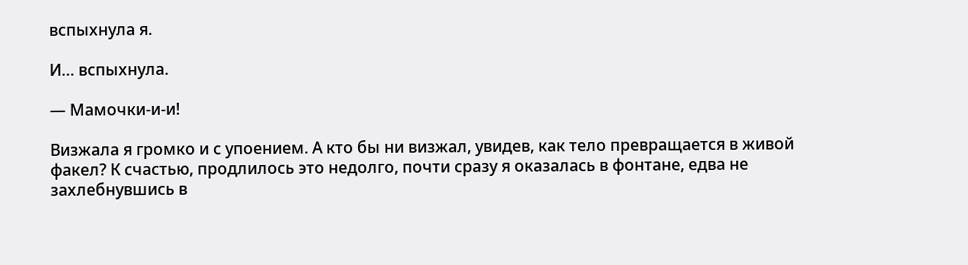вспыхнула я.

И… вспыхнула.

— Мамочки-и-и!

Визжала я громко и с упоением. А кто бы ни визжал, увидев, как тело превращается в живой факел? К счастью, продлилось это недолго, почти сразу я оказалась в фонтане, едва не захлебнувшись в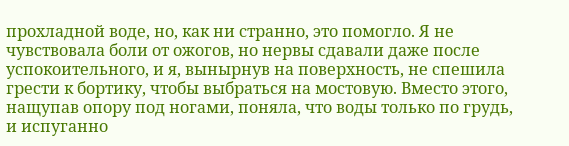прохладной воде, но, как ни странно, это помогло. Я не чувствовала боли от ожогов, но нервы сдавали даже после успокоительного, и я, вынырнув на поверхность, не спешила грести к бортику, чтобы выбраться на мостовую. Вместо этого, нащупав опору под ногами, поняла, что воды только по грудь, и испуганно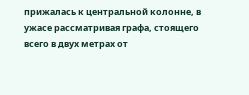прижалась к центральной колонне, в ужасе рассматривая графа, стоящего всего в двух метрах от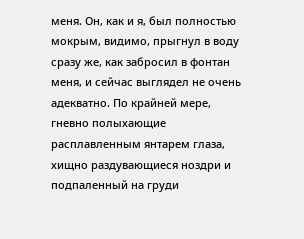меня. Он, как и я, был полностью мокрым, видимо, прыгнул в воду сразу же, как забросил в фонтан меня, и сейчас выглядел не очень адекватно. По крайней мере, гневно полыхающие расплавленным янтарем глаза, хищно раздувающиеся ноздри и подпаленный на груди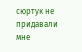сюртук не придавали мне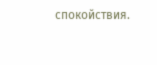спокойствия.